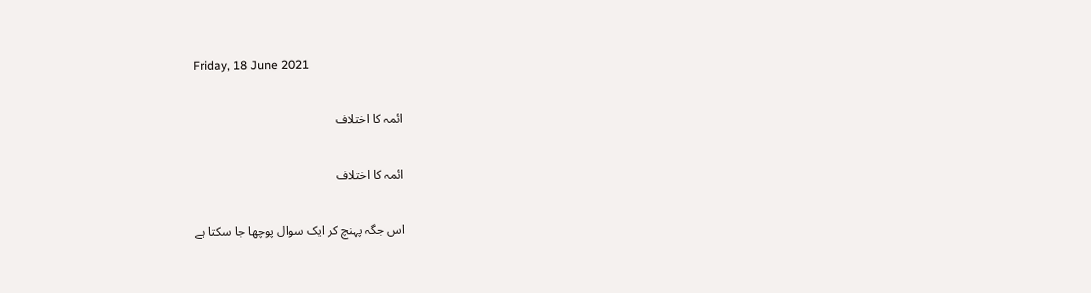Friday, 18 June 2021

ائمہ کا اختلاف

ائمہ کا اختلاف

اس جگہ پہنچ کر ایک سوال پوچھا جا سکتا ہے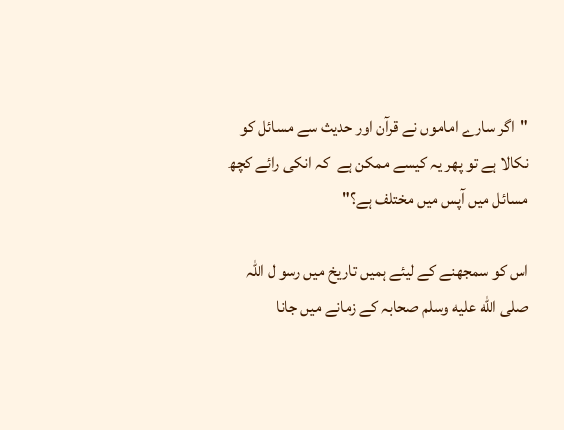"اگر سارے اماموں نے قرآن اور حدیث سے مسائل کو نکالا ہے تو پھر یہ کیسے ممکن ہے  کہ انکی رائے کچھ مسائل میں آپس میں مختلف ہے؟"

اس کو سمجھنے کے لیئے ہمیں تاریخ میں رسو ل اللہ صلى الله عليه وسلم صحابہ کے زمانے میں جانا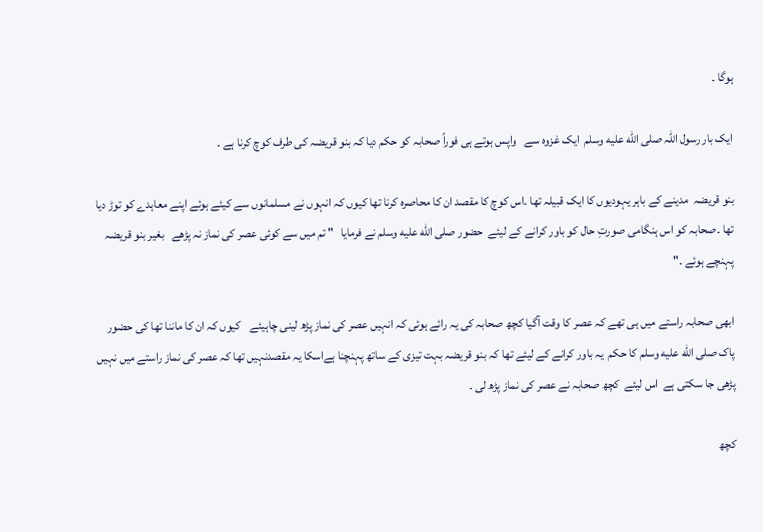ہوگا ۔

ایک بار رسول اللہ صلى الله عليه وسلم  ایک غزوہ سے   واپس ہوتے ہی فوراً صحابہ کو حکم دیا کہ بنو قریضہ کی طرف کوچ کرنا ہے ۔

بنو قریضہ  مدینے کے باہر یہودیوں کا ایک قبیلہ تھا ۔اس کوچ کا مقصد ان کا محاصرہ کرنا تھا کیوں کہ انہوں نے مسلمانوں سے کیئے ہوئے اپنے معاہدے کو توڑ دیا تھا ۔صحابہ کو اس ہنگامی صورتِ حال کو باور کرانے کے لیئے  حضور صلى الله عليه وسلم نے فرمایا   " تم میں سے کوئی عصر کی نماز نہ پڑھے   بغیر بنو قریضہ پہنچے ہوئے ۔"

ابھی صحابہ راستے میں ہی تھے کہ عصر کا وقت آگیا کچھ صحابہ کی یہ رائے ہوئی کہ انہیں عصر کی نماز پڑھ لینی چاہیئے    کیوں کہ ان کا ماننا تھا کی حضور پاک صلى الله عليه وسلم کا حکم  یہ باور کرانے کے لیئے تھا کہ بنو قریضہ بہت تیزی کے ساتھ پہنچنا ہےاسکا یہ مقصدنہیں تھا کہ عصر کی نماز راستے میں نہیں پڑھی جا سکتی ہے  اس لیئے  کچھ صحابہ نے عصر کی نماز پڑھ لی ۔

کچھ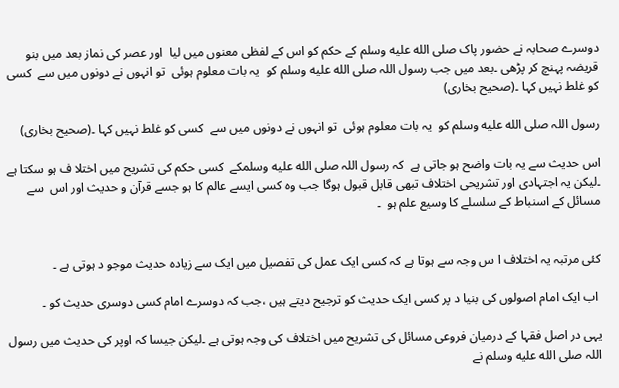دوسرے صحابہ نے حضور پاک صلى الله عليه وسلم کے حکم کو اس کے لفظی معنوں میں لیا  اور عصر کی نماز بعد میں بنو قریضہ پہنچ کر پڑھی ۔بعد میں جب رسول اللہ صلى الله عليه وسلم کو  یہ بات معلوم ہوئی  تو انہوں نے دونوں میں سے  کسی کو غلط نہیں کہا ۔(صحیح بخاری)

رسول اللہ صلى الله عليه وسلم کو  یہ بات معلوم ہوئی  تو انہوں نے دونوں میں سے  کسی کو غلط نہیں کہا ۔(صحیح بخاری)

اس حدیث سے یہ بات واضح ہو جاتی ہے  کہ رسول اللہ صلى الله عليه وسلمکے  کسی حکم کی تشریح میں اختلا ف ہو سکتا ہے ۔لیکن یہ اجتہادی اور تشریحی اختلاف تبھی قابل قبول ہوگا جب وہ کسی ایسے عالم کا ہو جسے قرآن و حدیث اور اس  سے مسائل کے اسنباط کے سلسلے کا وسیع علم ہو  ۔


کئی مرتبہ یہ اختلاف ا س وجہ سے ہوتا ہے کہ کسی ایک عمل کی تفصیل میں ایک سے زیادہ حدیث موجو د ہوتی ہے ۔

 اب ایک امام اصولوں کی بنیا د پر کسی ایک حدیث کو ترجیح دیتے ہیں ،جب کہ دوسرے امام کسی دوسری حدیث کو ۔

یہی در اصل فقہا کے درمیان فروعی مسائل کی تشریح میں اختلاف کی وجہ ہوتی ہے ۔لیکن جیسا کہ اوپر کی حدیث میں رسول اللہ صلى الله عليه وسلم نے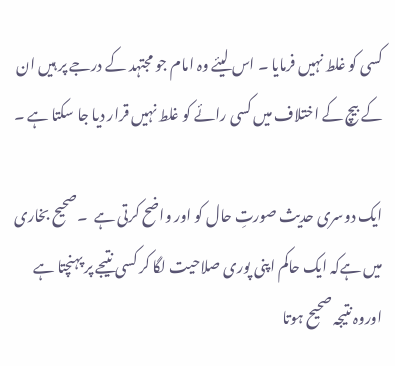کسی کو غلط نہیں فرمایا ۔ اس لیئے وہ امام جو مجتہد کے درجے پر ہیں ان کے بیچ کے اختلاف میں کسی رائے کو غلط نہیں قرار دیا جا سکتا ہے ۔

ایک دوسری حدیث صورتِ حال کو اور واضح کرتی ہے  ۔صحیح بخاری میں ہےکہ ایک حاکم اپنی پوری صلاحیت لگا کر کسی نتیجے پر پہنچتا ہے اوروہ نتیجہ صحیح ہوتا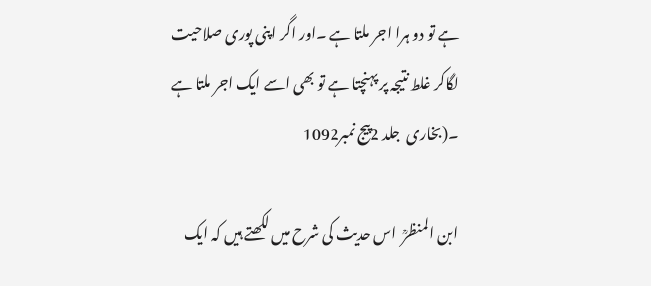ہے تو دو ہرا اجر ملتا ہے ۔اور اگر اپنی پوری صلاحیت لگاکر غلط نتیجہ پر پہنچتا ہے تو بھی اسے ایک اجر ملتا ہے ۔(بخاری  جلد 2پیج نمبر1092

ابن المنظرؒ  اس حدیث کی شرح میں لکھتے ہیں کہ ایک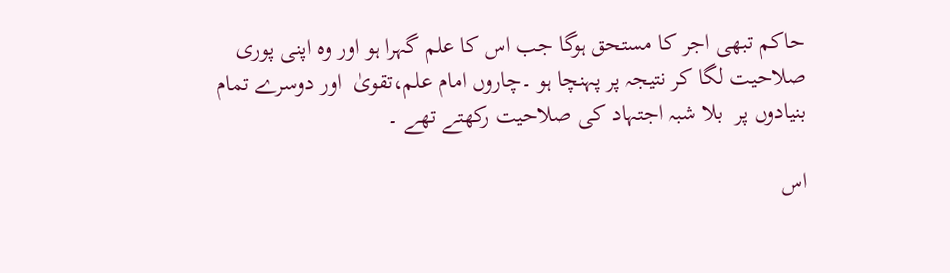حاکم تبھی اجر کا مستحق ہوگا جب اس کا علم گہرا ہو اور وہ اپنی پوری صلاحیت لگا کر نتیجہ پر پہنچا ہو ۔چاروں امام علم،تقویٰ  اور دوسرے تمام بنیادوں پر  بلا شبہ اجتہاد کی صلاحیت رکھتے تھے ۔

اس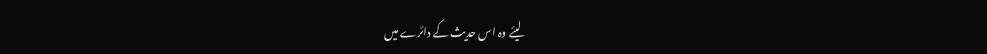لیئے وہ اس حدیث کے دائرے میں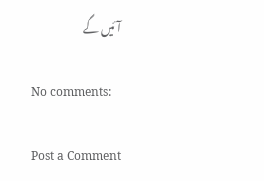آئیں گے

No comments:

Post a Comment